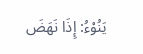يَنُوْءُ: إِذَا نَهَضَ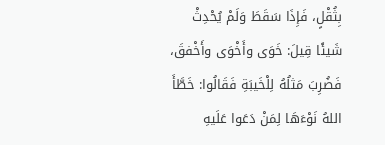بِثُقْلٍ، فَإِذَا سَقَطَ وَلَمْ يُحْدِثْ شَيئًا قِيلَ: خَوَى وأَخْوَى وأَخْفقَ، فَضُرِبَ مَثلُهُ لِلْخَيبَةِ فَقَالُوا: خَطَّأَ اللهُ نَوْءَهَا لِمَنْ دَعَوا عَلَيهِ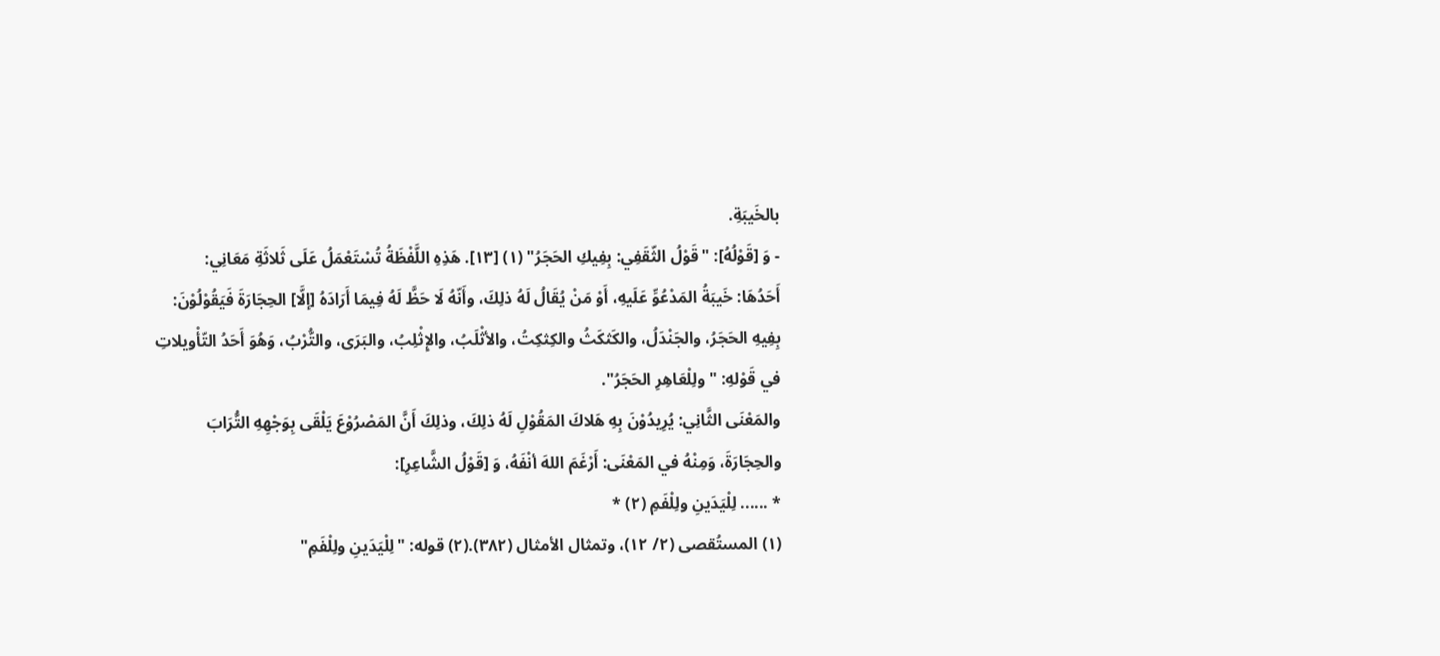بالخَيبَةِ.
- وَ [قَوْلُهُ]: "قَوْلُ الثّقَفِي: بِفِيكِ الحَجَرُ" (١) [١٣]. هَذِهِ اللَّفْظَةُ تُسْتَعْمَلُ عَلَى ثَلاثَةِ مَعَانِي:
أَحَدُهَا: خَيبَةُ المَدْعُوِّ عَلَيهِ، أَوْ مَنْ يُقَالُ لَهُ ذلِكَ، وأَنّهُ لَا حَظَّ لَهُ فِيمَا أَرَادَهُ [إلَّا] الحِجَارَةَ فَيَقُوْلُوْنَ: بِفِيهِ الحَجَرُ، والجَنْدَلُ، والكَثكَثُ والكِثكِتُ، والأثْلَبُ، والإِثْلِبُ، والبَرَى، والتُّرْبُ، وَهُوَ أَحَدُ التّأْويلاتِ في قَوْلهِ: "ولِلْعَاهِرِ الحَجَرُ".
والمَعْنَى الثَّانِي: يُرِيدُوْنَ بِهِ هَلاكَ المَقُوْلِ لَهُ ذلِكَ، وذلِكَ أَنَّ المَصْرُوْعَ يَلْقَى بِوَجْهِهِ التُّرَابَ والحِجَارَةَ، وَمِنْهُ في المَعْنَى: أَرْغَمَ اللهَ أنْفَهُ، وَ [قَوْلُ الشَّاعِرِ]:
* ...... لِلْيَدَينِ ولِلْفَمِ (٢) *
(١) المستُقصى (٢/ ١٢)، وتمثال الأمثال (٣٨٢).(٢) قوله: "لِلْيَدَينِ ولِلْفَمِ"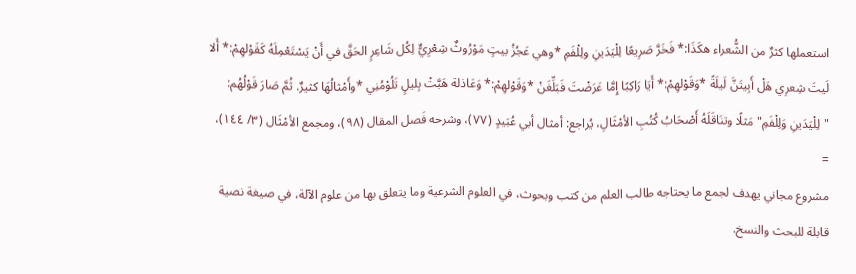استعملها كثرٌ من الشُّعراء هكَذَا:* فَخَرَّ صَرِيعًا لِلْيَدَينِ ولِلْفَمِ *وهي عَجُزُ بيتٍ مَوْرُوثٌ شِعْرِيٌّ لِكُل شَاعِرٍ الحَقَّ في أَنْ يَسْتَعْمِلَهُ كَقَوْلهِمْ:* أَلا لَيتَ شِعرِي هَلْ أَبِيتَنَّ لَيلَةً *وَقَوْلهِمْ:* أَيَا رَاكِبًا إِمَّا عَرَضْتَ فَبَلِّغَنْ *وَقَوْلهِمْ:* وَعَاذلة هَبَّتْ بِليلٍ تَلُوْمُنِي *وأَمْثالُهَا كثيرٌ. ثُمَّ صَارَ قَوْلُهُم: "لِلْيَدَينِ وَلِلْفَمِ" مَثلًا وتنَاقَلَهُ أَصْحَابُ كُتُبِ الأمْثَالِ، يُراجع: أمثال أبي عُبَيدٍ (٧٧)، وشرحه فَصل المقال (٩٨)، ومجمع الأمْثَال (٣/ ١٤٤)، =
مشروع مجاني يهدف لجمع ما يحتاجه طالب العلم من كتب وبحوث، في العلوم الشرعية وما يتعلق بها من علوم الآلة، في صيغة نصية قابلة للبحث والنسخ.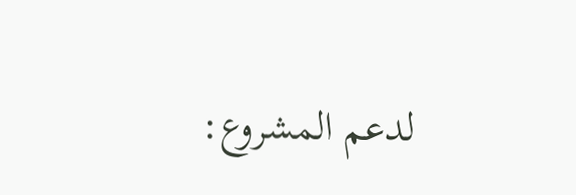لدعم المشروع: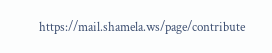https://mail.shamela.ws/page/contribute